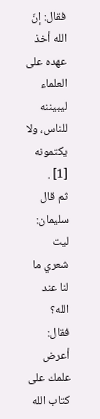فقال: إنّ الله أخذ عهده على العلماء ليبيننه للناس، ولا يكتمونه [1] .
ثم قال سليمان:
ليت شعري ما لنا عند الله؟
فقال: أعرض علمك على كتاب الله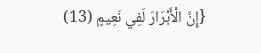{إِنَّ الْأَبْرَارَ لَفِي نَعِيمٍ (13)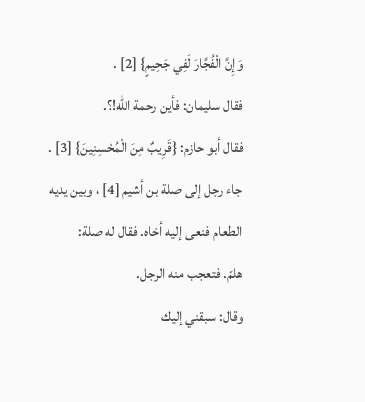وَإِنَّ الْفُجَّارَ لَفِي جَحِيمٍ} [2] .
فقال سليمان: فأين رحمة الله!؟.
فقال أبو حازم: {قَرِيبٌ مِنَ الْمُحْسِنِينَ} [3] .
جاء رجل إلى صلة بن أشيم [4] ، وبين يديه الطعام فنعى إليه أخاه. فقال له صلة:
هلمّ. فتعجب منه الرجل.
وقال: سبقني إليك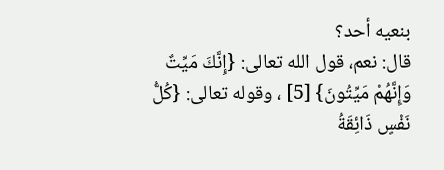بنعيه أحد؟
قال: نعم، قول الله تعالى: {إِنَّكَ مَيِّتٌ وَإِنَّهُمْ مَيِّتُونَ} [5] ، وقوله تعالى: {كُلُّ نَفْسٍ ذَائِقَةُ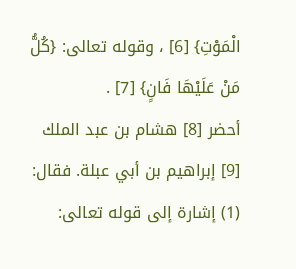الْمَوْتِ} [6] ، وقوله تعالى: {كُلُّ مَنْ عَلَيْهَا فَانٍ} [7] .
أحضر [8] هشام بن عبد الملك [9] إبراهيم بن أبي عبلة. فقال:
(1) إشارة إلى قوله تعالى: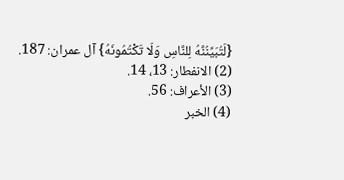{لَتُبَيِّنُنَّهُ لِلنَّاسِ وَلَا تَكْتُمُونَهُ} آل عمران: 187.
(2) الانفطار: 13، 14.
(3) الأعراف: 56.
(4) الخبر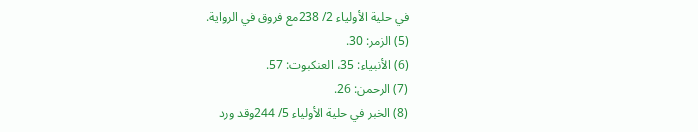في حلية الأولياء 2/ 238مع فروق في الرواية.
(5) الزمر: 30.
(6) الأنبياء: 35، العنكبوت: 57.
(7) الرحمن: 26.
(8) الخبر في حلية الأولياء 5/ 244وقد ورد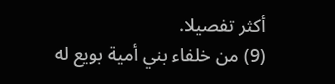أكثر تفصيلا.
(9) من خلفاء بني أمية بويع له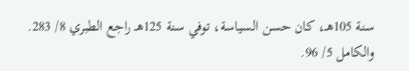سنة 105هـ، كان حسن السياسة، توفي سنة 125هـ راجع الطبري 8/ 283. والكامل 5/ 96.